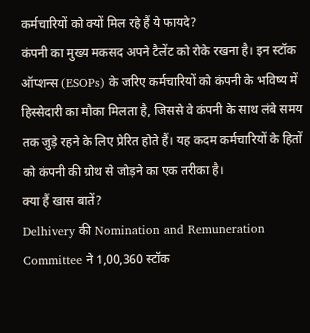कर्मचारियों को क्यों मिल रहे हैं ये फायदे?
कंपनी का मुख्य मकसद अपने टैलेंट को रोके रखना है। इन स्टॉक ऑप्शन्स (ESOPs) के जरिए कर्मचारियों को कंपनी के भविष्य में हिस्सेदारी का मौका मिलता है, जिससे वे कंपनी के साथ लंबे समय तक जुड़े रहने के लिए प्रेरित होते हैं। यह कदम कर्मचारियों के हितों को कंपनी की ग्रोथ से जोड़ने का एक तरीका है।
क्या हैं खास बातें?
Delhivery की Nomination and Remuneration Committee ने 1,00,360 स्टॉक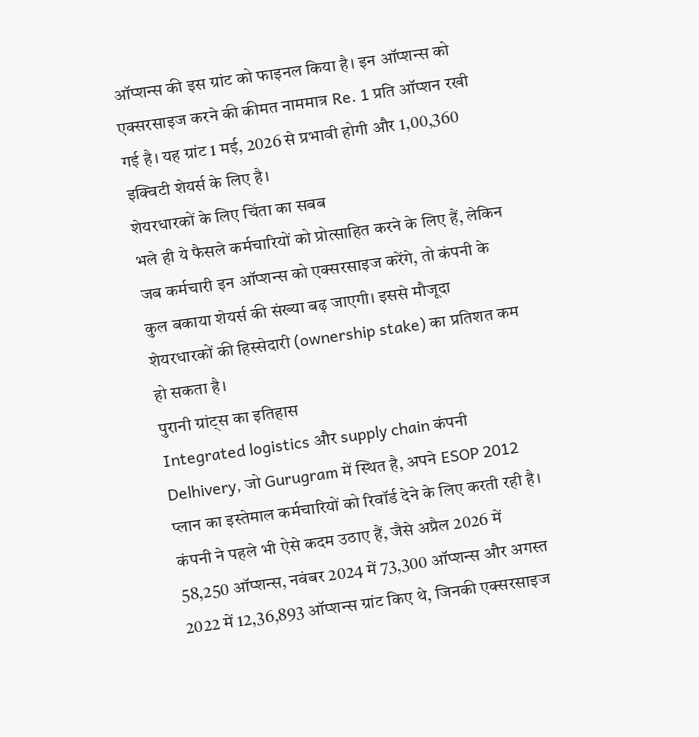ऑप्शन्स की इस ग्रांट को फाइनल किया है। इन ऑप्शन्स को एक्सरसाइज करने की कीमत नाममात्र Re. 1 प्रति ऑप्शन रखी गई है। यह ग्रांट 1 मई, 2026 से प्रभावी होगी और 1,00,360 इक्विटी शेयर्स के लिए है।
शेयरधारकों के लिए चिंता का सबब
भले ही ये फैसले कर्मचारियों को प्रोत्साहित करने के लिए हैं, लेकिन जब कर्मचारी इन ऑप्शन्स को एक्सरसाइज करेंगे, तो कंपनी के कुल बकाया शेयर्स की संख्या बढ़ जाएगी। इससे मौजूदा शेयरधारकों की हिस्सेदारी (ownership stake) का प्रतिशत कम हो सकता है।
पुरानी ग्रांट्स का इतिहास
Integrated logistics और supply chain कंपनी Delhivery, जो Gurugram में स्थित है, अपने ESOP 2012 प्लान का इस्तेमाल कर्मचारियों को रिवॉर्ड देने के लिए करती रही है। कंपनी ने पहले भी ऐसे कदम उठाए हैं, जैसे अप्रैल 2026 में 58,250 ऑप्शन्स, नवंबर 2024 में 73,300 ऑप्शन्स और अगस्त 2022 में 12,36,893 ऑप्शन्स ग्रांट किए थे, जिनकी एक्सरसाइज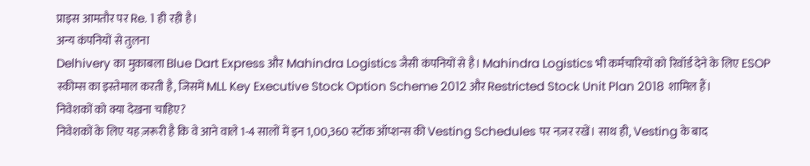प्राइस आमतौर पर Re. 1 ही रही है।
अन्य कंपनियों से तुलना
Delhivery का मुकाबला Blue Dart Express और Mahindra Logistics जैसी कंपनियों से है। Mahindra Logistics भी कर्मचारियों को रिवॉर्ड देने के लिए ESOP स्कीम्स का इस्तेमाल करती है, जिसमें MLL Key Executive Stock Option Scheme 2012 और Restricted Stock Unit Plan 2018 शामिल हैं।
निवेशकों को क्या देखना चाहिए?
निवेशकों के लिए यह ज़रूरी है कि वे आने वाले 1-4 सालों में इन 1,00,360 स्टॉक ऑप्शन्स की Vesting Schedules पर नज़र रखें। साथ ही, Vesting के बाद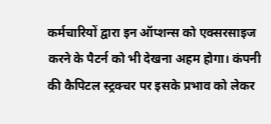कर्मचारियों द्वारा इन ऑप्शन्स को एक्सरसाइज करने के पैटर्न को भी देखना अहम होगा। कंपनी की कैपिटल स्ट्रक्चर पर इसके प्रभाव को लेकर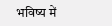भविष्य में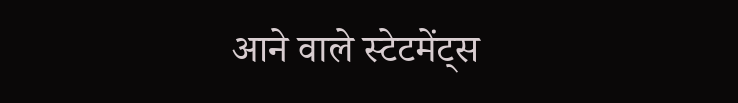आने वाले स्टेटमेंट्स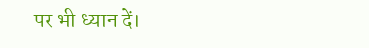पर भी ध्यान दें।